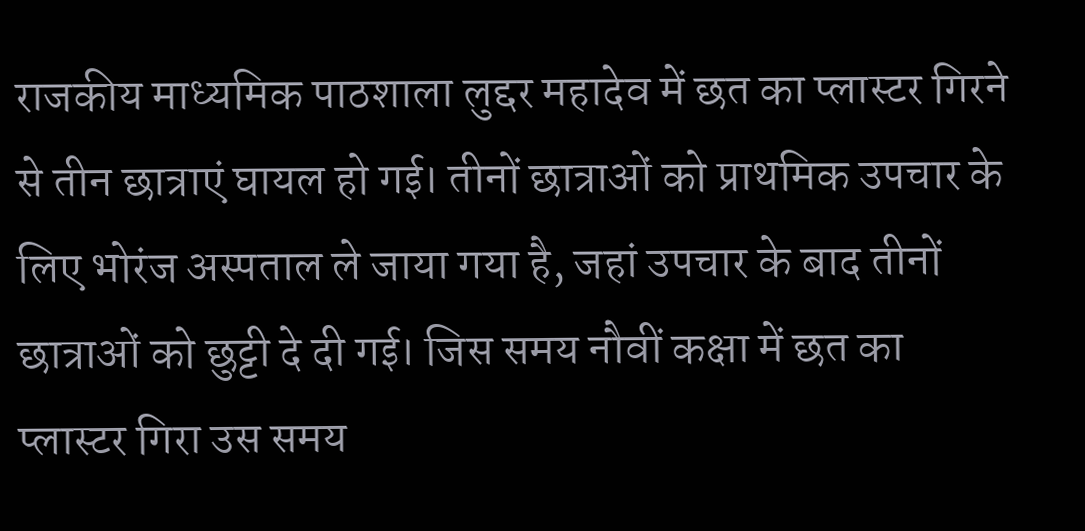राजकीय माध्यमिक पाठशाला लुद्दर महादेव में छत का प्लास्टर गिरने से तीन छात्राएं घायल हो गई। तीनों छात्राओं को प्राथमिक उपचार के लिए भोरंज अस्पताल ले जाया गया है, जहां उपचार के बाद तीनों छात्राओं को छुट्टी दे दी गई। जिस समय नौवीं कक्षा में छत का प्लास्टर गिरा उस समय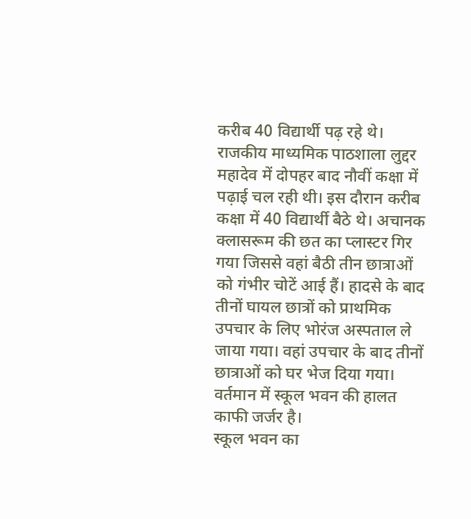करीब 40 विद्यार्थी पढ़ रहे थे।
राजकीय माध्यमिक पाठशाला लुद्दर महादेव में दोपहर बाद नौवीं कक्षा में पढ़ाई चल रही थी। इस दौरान करीब कक्षा में 40 विद्यार्थी बैठे थे। अचानक क्लासरूम की छत का प्लास्टर गिर गया जिससे वहां बैठी तीन छात्राओं को गंभीर चोटें आई हैं। हादसे के बाद तीनों घायल छात्रों को प्राथमिक उपचार के लिए भोरंज अस्पताल ले जाया गया। वहां उपचार के बाद तीनों छात्राओं को घर भेज दिया गया। वर्तमान में स्कूल भवन की हालत काफी जर्जर है।
स्कूल भवन का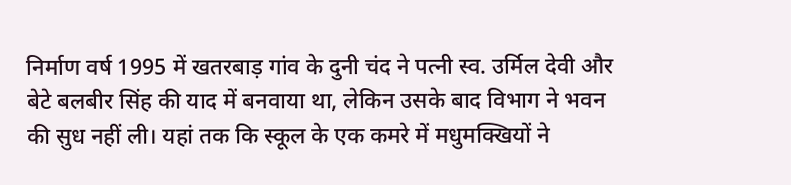निर्माण वर्ष 1995 में खतरबाड़ गांव के दुनी चंद ने पत्नी स्व. उर्मिल देवी और बेटे बलबीर सिंह की याद में बनवाया था, लेकिन उसके बाद विभाग ने भवन की सुध नहीं ली। यहां तक कि स्कूल के एक कमरे में मधुमक्खियों ने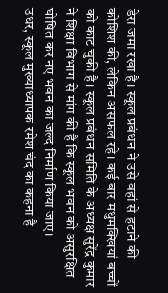डेरा जमा रखा है। स्कूल प्रबंधन ने उसे वहां से हटाने की कोशिश की, लेकिन असफल रहे। कई बार मधुमक्खियां बच्चों को काट चुकी है। स्कूल प्रबंधन समिति के अध्यक्ष सुरेंद्र कुमार ने शिक्षा विभाग से मांग की है कि स्कूल भवन को असुरक्षित घोषित कर नए भवन का जल्द निर्माण किया जाए।
उधर, स्कूल मुख्याध्यापक रमेश चंद का कहना है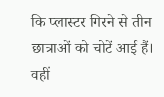कि प्लास्टर गिरने से तीन छात्राओं को चोटें आई हैं। वहीं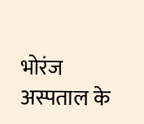भोरंज अस्पताल के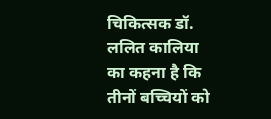चिकित्सक डॉ. ललित कालिया का कहना है कि तीनों बच्चियों को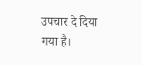उपचार दे दिया गया है।